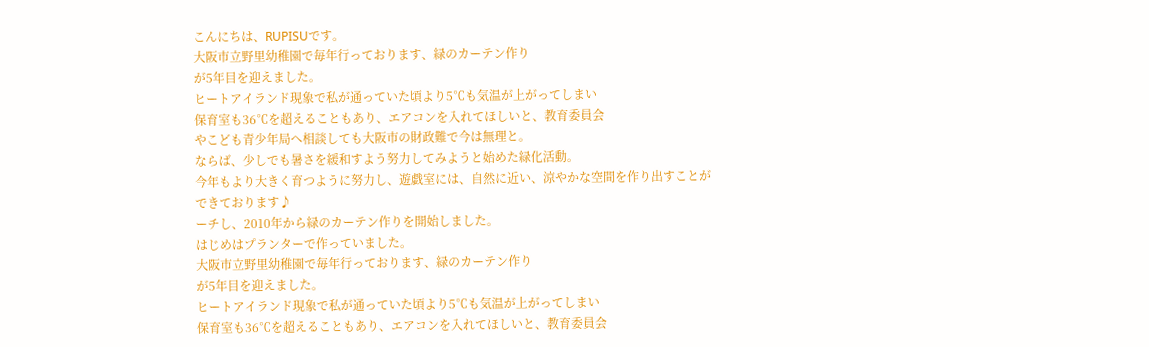こんにちは、RUPISUです。
大阪市立野里幼稚園で毎年行っております、緑のカーテン作り
が5年目を迎えました。
ヒートアイランド現象で私が通っていた頃より5℃も気温が上がってしまい
保育室も36℃を超えることもあり、エアコンを入れてほしいと、教育委員会
やこども青少年局へ相談しても大阪市の財政難で今は無理と。
ならば、少しでも暑さを緩和すよう努力してみようと始めた緑化活動。
今年もより大きく育つように努力し、遊戯室には、自然に近い、涼やかな空間を作り出すことができております♪
ーチし、2010年から緑のカーテン作りを開始しました。
はじめはプランターで作っていました。
大阪市立野里幼稚園で毎年行っております、緑のカーテン作り
が5年目を迎えました。
ヒートアイランド現象で私が通っていた頃より5℃も気温が上がってしまい
保育室も36℃を超えることもあり、エアコンを入れてほしいと、教育委員会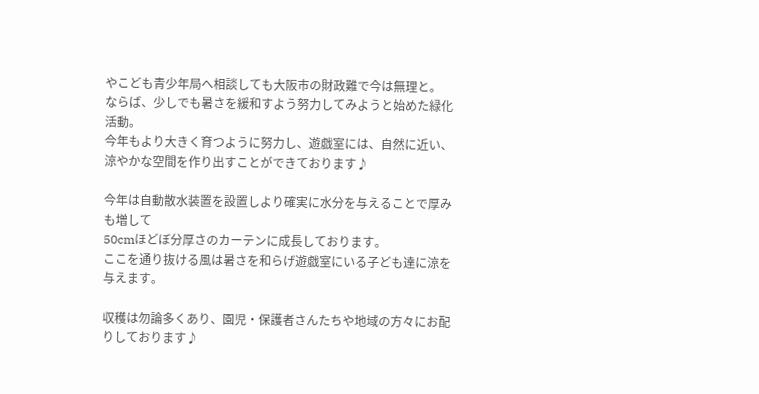やこども青少年局へ相談しても大阪市の財政難で今は無理と。
ならば、少しでも暑さを緩和すよう努力してみようと始めた緑化活動。
今年もより大きく育つように努力し、遊戯室には、自然に近い、涼やかな空間を作り出すことができております♪

今年は自動散水装置を設置しより確実に水分を与えることで厚みも増して
50cmほどぼ分厚さのカーテンに成長しております。
ここを通り抜ける風は暑さを和らげ遊戯室にいる子ども達に涼を与えます。

収穫は勿論多くあり、園児・保護者さんたちや地域の方々にお配りしております♪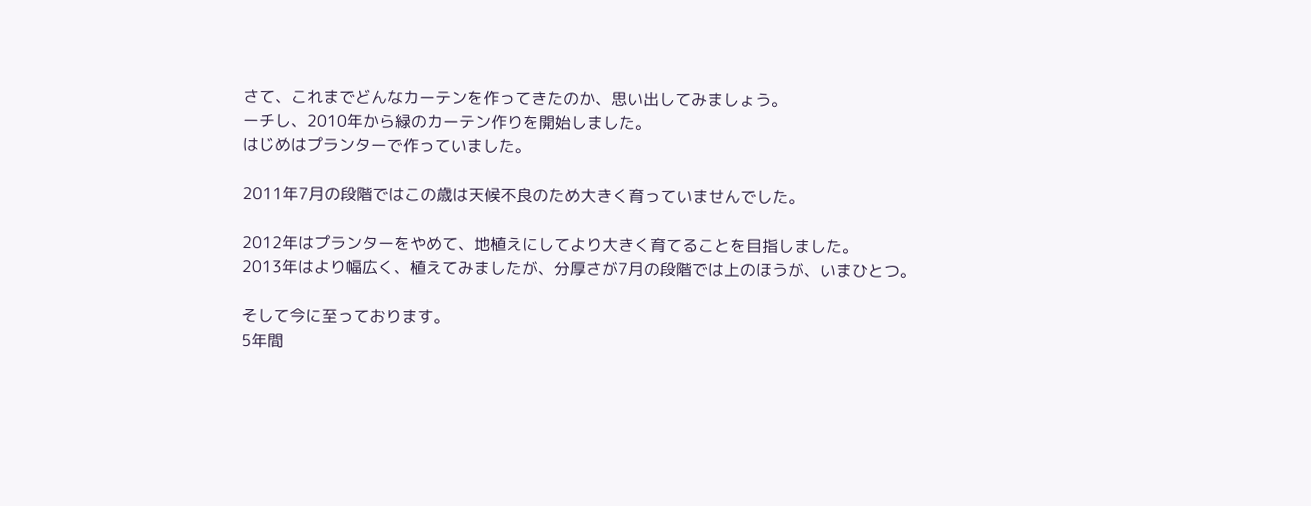さて、これまでどんなカーテンを作ってきたのか、思い出してみましょう。
ーチし、2010年から緑のカーテン作りを開始しました。
はじめはプランターで作っていました。

2011年7月の段階ではこの歳は天候不良のため大きく育っていませんでした。

2012年はプランターをやめて、地植えにしてより大きく育てることを目指しました。
2013年はより幅広く、植えてみましたが、分厚さが7月の段階では上のほうが、いまひとつ。

そして今に至っております。
5年間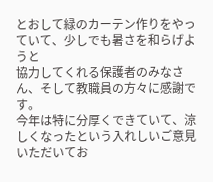とおして緑のカーテン作りをやっていて、少しでも暑さを和らげようと
協力してくれる保護者のみなさん、そして教職員の方々に感謝です。
今年は特に分厚くできていて、涼しくなったという入れしいご意見いただいてお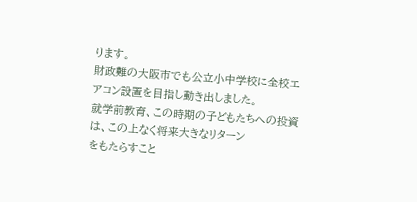ります。
財政難の大阪市でも公立小中学校に全校エアコン設置を目指し動き出しました。
就学前教育、この時期の子どもたちへの投資は、この上なく将来大きなリターン
をもたらすこと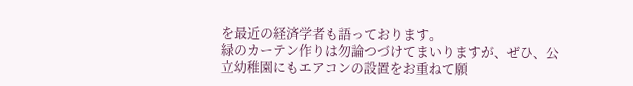を最近の経済学者も語っております。
緑のカーテン作りは勿論つづけてまいりますが、ぜひ、公立幼稚園にもエアコンの設置をお重ねて願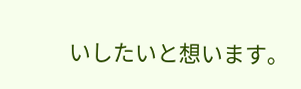いしたいと想います。